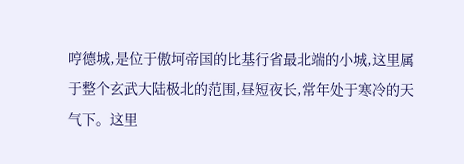哼德城,是位于傲坷帝国的比基行省最北端的小城,这里属于整个玄武大陆极北的范围,昼短夜长,常年处于寒冷的天气下。这里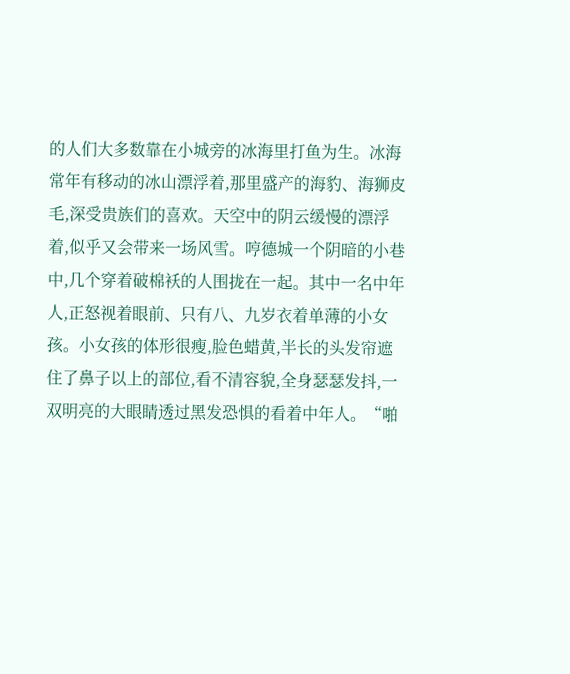的人们大多数靠在小城旁的冰海里打鱼为生。冰海常年有移动的冰山漂浮着,那里盛产的海豹、海狮皮毛,深受贵族们的喜欢。天空中的阴云缓慢的漂浮着,似乎又会带来一场风雪。哼德城一个阴暗的小巷中,几个穿着破棉袄的人围拢在一起。其中一名中年人,正怒视着眼前、只有八、九岁衣着单薄的小女孩。小女孩的体形很瘦,脸色蜡黄,半长的头发帘遮住了鼻子以上的部位,看不清容貌,全身瑟瑟发抖,一双明亮的大眼睛透过黑发恐惧的看着中年人。“啪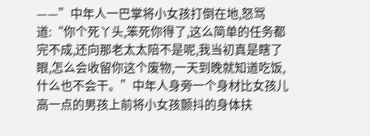——”中年人一巴掌将小女孩打倒在地,怒骂道:“你个死丫头,笨死你得了,这么简单的任务都完不成,还向那老太太陪不是呢,我当初真是瞎了眼,怎么会收留你这个废物,一天到晚就知道吃饭,什么也不会干。”中年人身旁一个身材比女孩儿高一点的男孩上前将小女孩颤抖的身体扶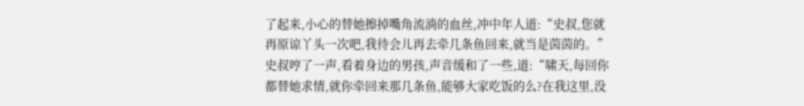了起来,小心的替她擦掉嘴角流淌的血丝,冲中年人道:“史叔,您就再原谅丫头一次吧,我待会儿再去牵几条鱼回来,就当是茵茵的。”史叔哼了一声,看着身边的男孩,声音缓和了一些,道:“啸天,每回你都替她求情,就你牵回来那几条鱼,能够大家吃饭的么?在我这里,没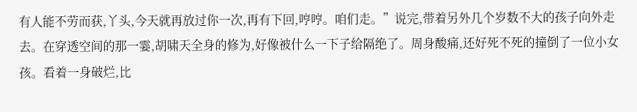有人能不劳而获,丫头,今天就再放过你一次,再有下回,哼哼。咱们走。”说完,带着另外几个岁数不大的孩子向外走去。在穿透空间的那一霎,胡啸天全身的修为,好像被什么一下子给隔绝了。周身酸痛,还好死不死的撞倒了一位小女孩。看着一身破烂,比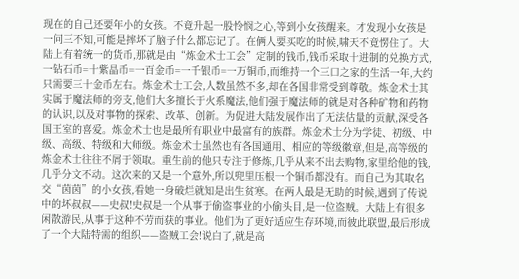现在的自己还要年小的女孩。不竟升起一股怜悯之心,等到小女孩醒来。才发现小女孩是一问三不知,可能是摔坏了脑子什么都忘记了。在俩人要买吃的时候,啸天不竟愣住了。大陆上有着统一的货币,那就是由“炼金术士工会”定制的钱币,钱币采取十进制的兑换方式,一钻石币=十紫晶币=一百金币=一千银币=一万铜币,而维持一个三口之家的生活一年,大约只需要三十金币左右。炼金术士工会,人数虽然不多,却在各国非常受到尊敬。炼金术士其实属于魔法师的旁支,他们大多擅长于火系魔法,他们强于魔法师的就是对各种矿物和药物的认识,以及对事物的探索、改革、创新。为促进大陆发展作出了无法估量的贡献,深受各国王室的喜爱。炼金术士也是最所有职业中最富有的族群。炼金术士分为学徒、初级、中级、高级、特级和大师级。炼金术士虽然也有各国通用、相应的等级徽章,但是,高等级的炼金术士往往不屑于领取。重生前的他只专注于修炼,几乎从来不出去购物,家里给他的钱,几乎分文不动。这次来的又是一个意外,所以兜里压根一个铜币都没有。而自己为其取名交“茵茵”的小女孩,看她一身破烂就知是出生贫寒。在两人最是无助的时候,遇到了传说中的坏叔叔——史叔!史叔是一个从事于偷盗事业的小偷头目,是一位盗贼。大陆上有很多闲散游民,从事于这种不劳而获的事业。他们为了更好适应生存环境,而彼此联盟,最后形成了一个大陆特需的组织——盗贼工会!说白了,就是高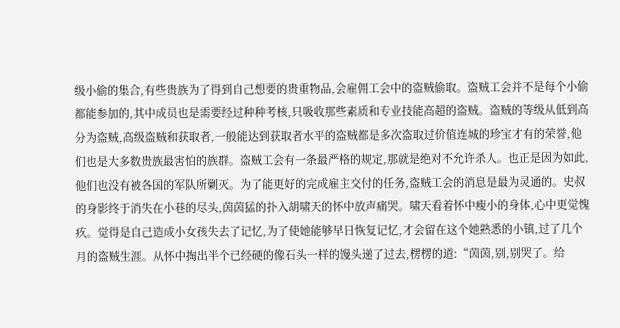级小偷的集合,有些贵族为了得到自己想要的贵重物品,会雇佣工会中的盗贼偷取。盗贼工会并不是每个小偷都能参加的,其中成员也是需要经过种种考核,只吸收那些素质和专业技能高超的盗贼。盗贼的等级从低到高分为盗贼,高级盗贼和获取者,一般能达到获取者水平的盗贼都是多次盗取过价值连城的珍宝才有的荣誉,他们也是大多数贵族最害怕的族群。盗贼工会有一条最严格的规定,那就是绝对不允许杀人。也正是因为如此,他们也没有被各国的军队所剿灭。为了能更好的完成雇主交付的任务,盗贼工会的消息是最为灵通的。史叔的身影终于消失在小巷的尽头,茵茵猛的扑入胡啸天的怀中放声痛哭。啸天看着怀中瘦小的身体,心中更觉愧疚。觉得是自己造成小女孩失去了记忆,为了使她能够早日恢复记忆,才会留在这个她熟悉的小镇,过了几个月的盗贼生涯。从怀中掏出半个已经硬的像石头一样的馒头递了过去,楞楞的道:“茵茵,别,别哭了。给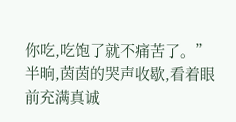你吃,吃饱了就不痛苦了。”半晌,茵茵的哭声收歇,看着眼前充满真诚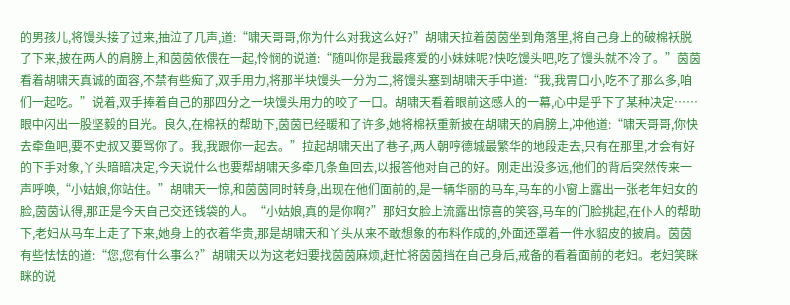的男孩儿,将馒头接了过来,抽泣了几声,道:“啸天哥哥,你为什么对我这么好?”胡啸天拉着茵茵坐到角落里,将自己身上的破棉袄脱了下来,披在两人的肩膀上,和茵茵依偎在一起,怜悯的说道:“随叫你是我最疼爱的小妹妹呢?快吃馒头吧,吃了馒头就不冷了。”茵茵看着胡啸天真诚的面容,不禁有些痴了,双手用力,将那半块馒头一分为二,将馒头塞到胡啸天手中道:“我,我胃口小,吃不了那么多,咱们一起吃。”说着,双手捧着自己的那四分之一块馒头用力的咬了一口。胡啸天看着眼前这感人的一幕,心中是乎下了某种决定……眼中闪出一股坚毅的目光。良久,在棉袄的帮助下,茵茵已经暖和了许多,她将棉袄重新披在胡啸天的肩膀上,冲他道:“啸天哥哥,你快去牵鱼吧,要不史叔又要骂你了。我,我跟你一起去。”拉起胡啸天出了巷子,两人朝哼德城最繁华的地段走去,只有在那里,才会有好的下手对象,丫头暗暗决定,今天说什么也要帮胡啸天多牵几条鱼回去,以报答他对自己的好。刚走出没多远,他们的背后突然传来一声呼唤,“小姑娘,你站住。”胡啸天一惊,和茵茵同时转身,出现在他们面前的,是一辆华丽的马车,马车的小窗上露出一张老年妇女的脸,茵茵认得,那正是今天自己交还钱袋的人。“小姑娘,真的是你啊?”那妇女脸上流露出惊喜的笑容,马车的门脸挑起,在仆人的帮助下,老妇从马车上走了下来,她身上的衣着华贵,那是胡啸天和丫头从来不敢想象的布料作成的,外面还罩着一件水貂皮的披肩。茵茵有些怯怯的道:“您,您有什么事么?”胡啸天以为这老妇要找茵茵麻烦,赶忙将茵茵挡在自己身后,戒备的看着面前的老妇。老妇笑眯眯的说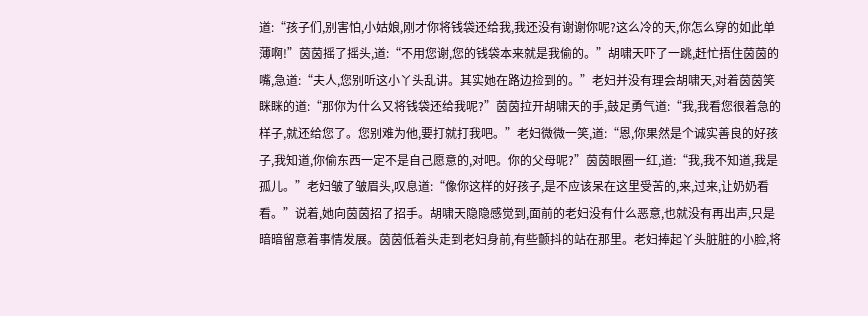道:“孩子们,别害怕,小姑娘,刚才你将钱袋还给我,我还没有谢谢你呢?这么冷的天,你怎么穿的如此单薄啊!”茵茵摇了摇头,道:“不用您谢,您的钱袋本来就是我偷的。”胡啸天吓了一跳,赶忙捂住茵茵的嘴,急道:“夫人,您别听这小丫头乱讲。其实她在路边捡到的。”老妇并没有理会胡啸天,对着茵茵笑眯眯的道:“那你为什么又将钱袋还给我呢?”茵茵拉开胡啸天的手,鼓足勇气道:“我,我看您很着急的样子,就还给您了。您别难为他,要打就打我吧。”老妇微微一笑,道:“恩,你果然是个诚实善良的好孩子,我知道,你偷东西一定不是自己愿意的,对吧。你的父母呢?”茵茵眼圈一红,道:“我,我不知道,我是孤儿。”老妇皱了皱眉头,叹息道:“像你这样的好孩子,是不应该呆在这里受苦的,来,过来,让奶奶看看。”说着,她向茵茵招了招手。胡啸天隐隐感觉到,面前的老妇没有什么恶意,也就没有再出声,只是暗暗留意着事情发展。茵茵低着头走到老妇身前,有些颤抖的站在那里。老妇捧起丫头脏脏的小脸,将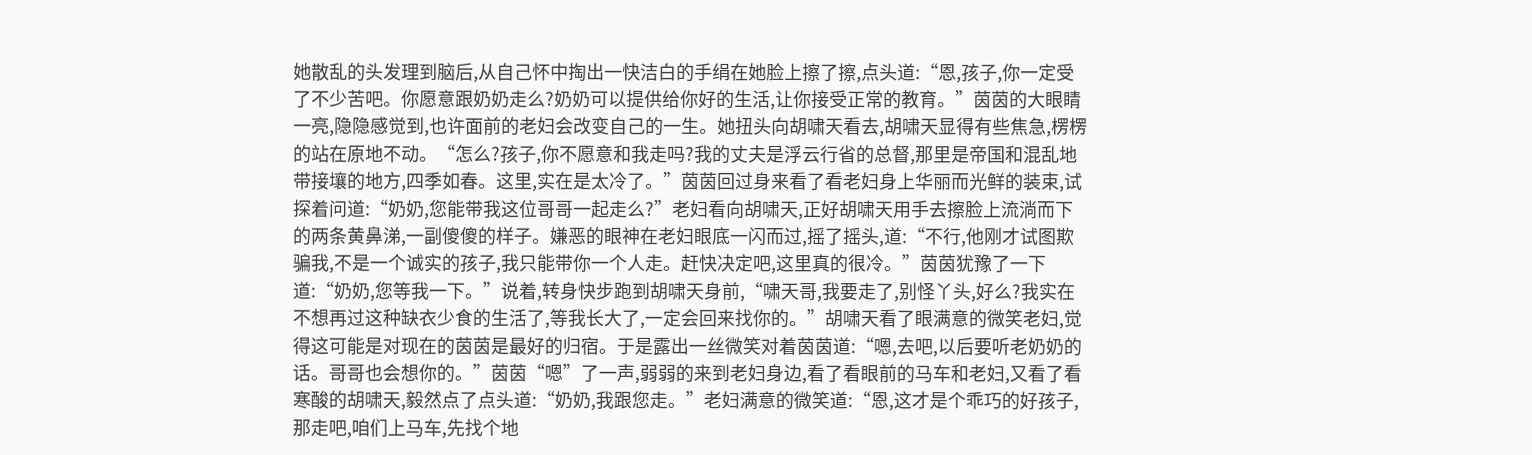她散乱的头发理到脑后,从自己怀中掏出一快洁白的手绢在她脸上擦了擦,点头道:“恩,孩子,你一定受了不少苦吧。你愿意跟奶奶走么?奶奶可以提供给你好的生活,让你接受正常的教育。”茵茵的大眼睛一亮,隐隐感觉到,也许面前的老妇会改变自己的一生。她扭头向胡啸天看去,胡啸天显得有些焦急,楞楞的站在原地不动。“怎么?孩子,你不愿意和我走吗?我的丈夫是浮云行省的总督,那里是帝国和混乱地带接壤的地方,四季如春。这里,实在是太冷了。”茵茵回过身来看了看老妇身上华丽而光鲜的装束,试探着问道:“奶奶,您能带我这位哥哥一起走么?”老妇看向胡啸天,正好胡啸天用手去擦脸上流淌而下的两条黄鼻涕,一副傻傻的样子。嫌恶的眼神在老妇眼底一闪而过,摇了摇头,道:“不行,他刚才试图欺骗我,不是一个诚实的孩子,我只能带你一个人走。赶快决定吧,这里真的很冷。”茵茵犹豫了一下道:“奶奶,您等我一下。”说着,转身快步跑到胡啸天身前,“啸天哥,我要走了,别怪丫头,好么?我实在不想再过这种缺衣少食的生活了,等我长大了,一定会回来找你的。”胡啸天看了眼满意的微笑老妇,觉得这可能是对现在的茵茵是最好的归宿。于是露出一丝微笑对着茵茵道:“嗯,去吧,以后要听老奶奶的话。哥哥也会想你的。”茵茵“嗯”了一声,弱弱的来到老妇身边,看了看眼前的马车和老妇,又看了看寒酸的胡啸天,毅然点了点头道:“奶奶,我跟您走。”老妇满意的微笑道:“恩,这才是个乖巧的好孩子,那走吧,咱们上马车,先找个地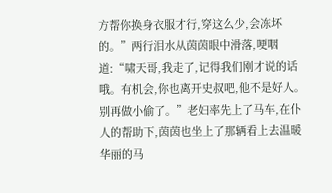方帮你换身衣服才行,穿这么少,会冻坏的。”两行泪水从茵茵眼中滑落,哽咽道:“啸天哥,我走了,记得我们刚才说的话哦。有机会,你也离开史叔吧,他不是好人。别再做小偷了。”老妇率先上了马车,在仆人的帮助下,茵茵也坐上了那辆看上去温暖华丽的马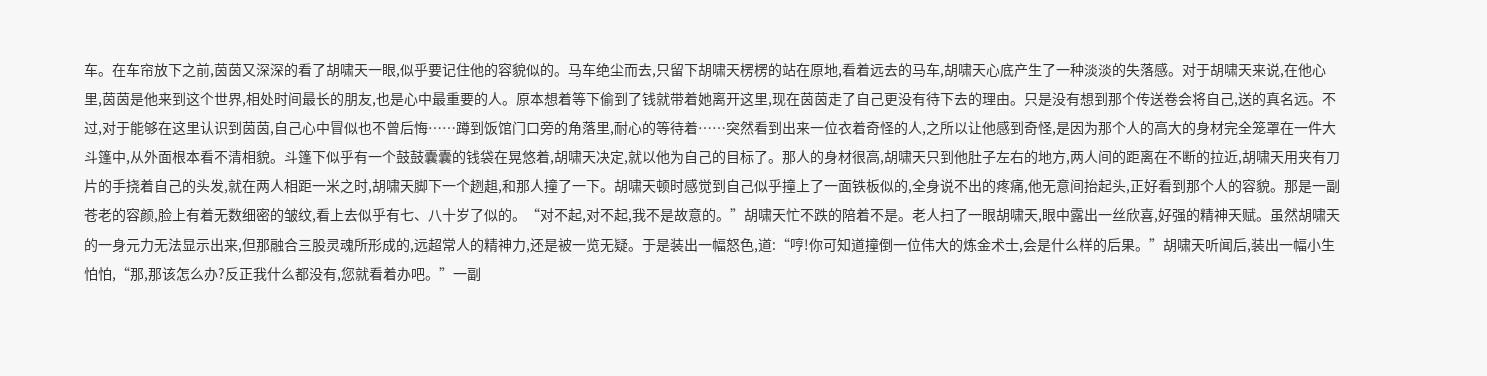车。在车帘放下之前,茵茵又深深的看了胡啸天一眼,似乎要记住他的容貌似的。马车绝尘而去,只留下胡啸天楞楞的站在原地,看着远去的马车,胡啸天心底产生了一种淡淡的失落感。对于胡啸天来说,在他心里,茵茵是他来到这个世界,相处时间最长的朋友,也是心中最重要的人。原本想着等下偷到了钱就带着她离开这里,现在茵茵走了自己更没有待下去的理由。只是没有想到那个传送卷会将自己,送的真名远。不过,对于能够在这里认识到茵茵,自己心中冒似也不曾后悔……蹲到饭馆门口旁的角落里,耐心的等待着……突然看到出来一位衣着奇怪的人,之所以让他感到奇怪,是因为那个人的高大的身材完全笼罩在一件大斗篷中,从外面根本看不清相貌。斗篷下似乎有一个鼓鼓囊囊的钱袋在晃悠着,胡啸天决定,就以他为自己的目标了。那人的身材很高,胡啸天只到他肚子左右的地方,两人间的距离在不断的拉近,胡啸天用夹有刀片的手挠着自己的头发,就在两人相距一米之时,胡啸天脚下一个趔趄,和那人撞了一下。胡啸天顿时感觉到自己似乎撞上了一面铁板似的,全身说不出的疼痛,他无意间抬起头,正好看到那个人的容貌。那是一副苍老的容颜,脸上有着无数细密的皱纹,看上去似乎有七、八十岁了似的。“对不起,对不起,我不是故意的。”胡啸天忙不跌的陪着不是。老人扫了一眼胡啸天,眼中露出一丝欣喜,好强的精神天赋。虽然胡啸天的一身元力无法显示出来,但那融合三股灵魂所形成的,远超常人的精神力,还是被一览无疑。于是装出一幅怒色,道:“哼!你可知道撞倒一位伟大的炼金术士,会是什么样的后果。”胡啸天听闻后,装出一幅小生怕怕,“那,那该怎么办?反正我什么都没有,您就看着办吧。”一副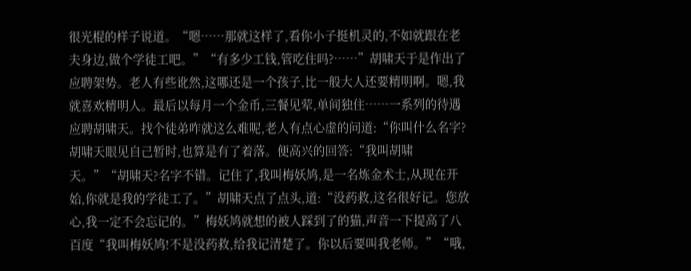很光棍的样子说道。“嗯……那就这样了,看你小子挺机灵的,不如就跟在老夫身边,做个学徒工吧。”“有多少工钱,管吃住吗?……”胡啸天于是作出了应聘架势。老人有些讹然,这哪还是一个孩子,比一般大人还要精明啊。嗯,我就喜欢精明人。最后以每月一个金币,三餐见荤,单间独住……一系列的待遇应聘胡啸天。找个徒弟咋就这么难呢,老人有点心虚的问道:“你叫什么名字?胡啸天眼见自己暂时,也算是有了着落。便高兴的回答:“我叫胡啸天。”“胡啸天?名字不错。记住了,我叫梅妖鸠,是一名炼金术士,从现在开始,你就是我的学徒工了。”胡啸天点了点头,道:“没药救,这名很好记。您放心,我一定不会忘记的。”梅妖鸠就想的被人踩到了的猫,声音一下提高了八百度“我叫梅妖鸠!不是没药救,给我记清楚了。你以后要叫我老师。”“哦,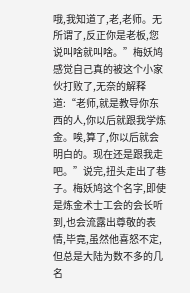哦,我知道了,老,老师。无所谓了,反正你是老板,您说叫啥就叫啥。”梅妖鸠感觉自己真的被这个小家伙打败了,无奈的解释道:“老师,就是教导你东西的人,你以后就跟我学炼金。唉,算了,你以后就会明白的。现在还是跟我走吧。”说完,扭头走出了巷子。梅妖鸠这个名字,即使是炼金术士工会的会长听到,也会流露出尊敬的表情,毕竟,虽然他喜怒不定,但总是大陆为数不多的几名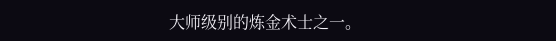大师级别的炼金术士之一。